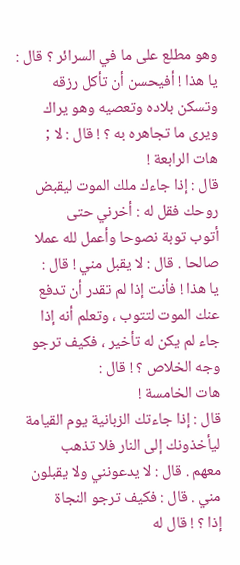وهو مطلع على ما في السرائر ؟ قال : يا هذا ! أفيحسن أن تأكل رزقه
وتسكن بلاده وتعصيه وهو يراك ويرى ما تجاهره به ؟ ! قال : لا ;
هات الرابعة !
قال : إذا جاءك ملك الموت ليقبض روحك فقل له : أخرني حتى
أتوب توبة نصوحا وأعمل لله عملا صالحا . قال : لا يقبل مني ! قال :
يا هذا ! فأنت إذا لم تقدر أن تدفع عنك الموت لتتوب ، وتعلم أنه إذا
جاء لم يكن له تأخير ، فكيف ترجو وجه الخلاص ؟ ! قال :
هات الخامسة !
قال : إذا جاءتك الزبانية يوم القيامة ليأخذونك إلى النار فلا تذهب
معهم . قال : لا يدعونني ولا يقبلون مني . قال : فكيف ترجو النجاة
إذا ؟ ! قال له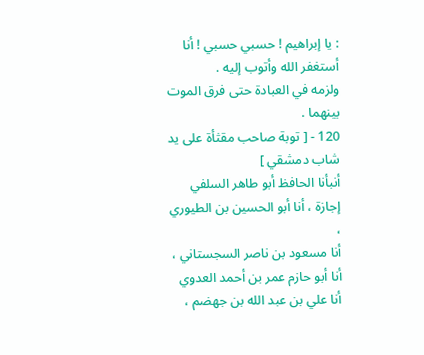: يا إبراهيم ! حسبي حسبي ! أنا أستغفر الله وأتوب إليه .
ولزمه في العبادة حتى فرق الموت بينهما .
120 - [ توبة صاحب مقثأة على يد شاب دمشقي ]
أنبأنا الحافظ أبو طاهر السلفي إجازة ، أنا أبو الحسين بن الطيوري ،
أنا مسعود بن ناصر السجستاني ، أنا أبو حازم عمر بن أحمد العدوي
أنا علي بن عبد الله بن جهضم ،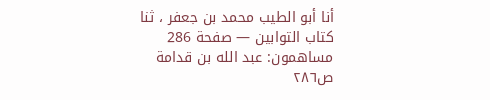أنا أبو الطيب محمد بن جعفر ، ثنا
كتاب التوابين — صفحة 286
مساهمون: عبد الله بن قدامة
ص٢٨٦